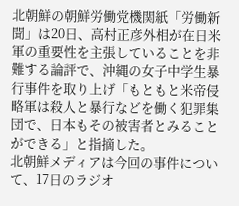北朝鮮の朝鮮労働党機関紙「労働新聞」は20日、高村正彦外相が在日米軍の重要性を主張していることを非難する論評で、沖縄の女子中学生暴行事件を取り上げ「もともと米帝侵略軍は殺人と暴行などを働く犯罪集団で、日本もその被害者とみることができる」と指摘した。
北朝鮮メディアは今回の事件について、17日のラジオ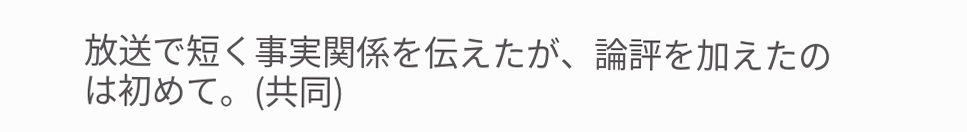放送で短く事実関係を伝えたが、論評を加えたのは初めて。(共同)